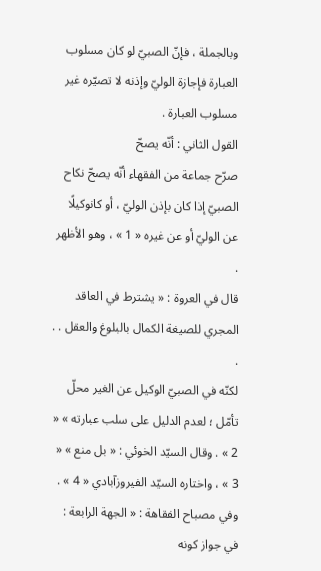وبالجملة ، فإنّ الصبيّ لو كان مسلوب العبارة فإجازة الوليّ وإذنه لا تصيّره غير مسلوب العبارة .
القول الثاني : أنّه يصحّ
صرّح جماعة من الفقهاء أنّه يصحّ نكاح الصبيّ إذا كان بإذن الوليّ ، أو كانوكيلًا عن الوليّ أو عن غيره « 1 » ، وهو الأظهر .
قال في العروة : « يشترط في العاقد المجري للصيغة الكمال بالبلوغ والعقل . . .
لكنّه في الصبيّ الوكيل عن الغير محلّ تأمّل ؛ لعدم الدليل على سلب عبارته » « 2 » . وقال السيّد الخوئي : « بل منع » « 3 » ، واختاره السيّد الفيروزآبادي « 4 » .
وفي مصباح الفقاهة : « الجهة الرابعة : في جواز كونه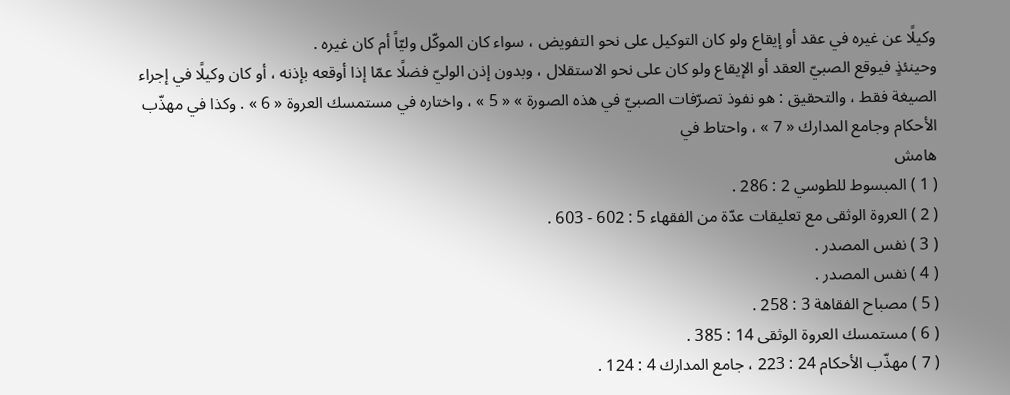وكيلًا عن غيره في عقد أو إيقاع ولو كان التوكيل على نحو التفويض ، سواء كان الموكّل وليّاً أم كان غيره .
وحينئذٍ فيوقع الصبيّ العقد أو الإيقاع ولو كان على نحو الاستقلال ، وبدون إذن الوليّ فضلًا عمّا إذا أوقعه بإذنه ، أو كان وكيلًا في إجراء الصيغة فقط ، والتحقيق : هو نفوذ تصرّفات الصبيّ في هذه الصورة » « 5 » ، واختاره في مستمسك العروة « 6 » . وكذا في مهذّب الأحكام وجامع المدارك « 7 » ، واحتاط في
هامش
( 1 ) المبسوط للطوسي 2 : 286 .
( 2 ) العروة الوثقى مع تعليقات عدّة من الفقهاء 5 : 602 - 603 .
( 3 ) نفس المصدر .
( 4 ) نفس المصدر .
( 5 ) مصباح الفقاهة 3 : 258 .
( 6 ) مستمسك العروة الوثقى 14 : 385 .
( 7 ) مهذّب الأحكام 24 : 223 ، جامع المدارك 4 : 124 .